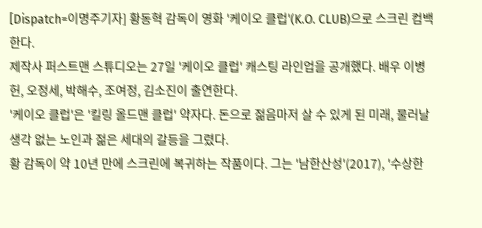[Dispatch=이명주기자] 황동혁 감독이 영화 '케이오 클럽'(K.O. CLUB)으로 스크린 컴백한다.
제작사 퍼스트맨 스튜디오는 27일 '케이오 클럽' 캐스팅 라인업을 공개했다. 배우 이병헌, 오정세, 박해수, 조여정, 김소진이 출연한다.
'케이오 클럽'은 '킬링 올드맨 클럽' 약자다. 돈으로 젊음마저 살 수 있게 된 미래, 물러날 생각 없는 노인과 젊은 세대의 갈등을 그렸다.
황 감독이 약 10년 만에 스크린에 복귀하는 작품이다. 그는 '남한산성'(2017), '수상한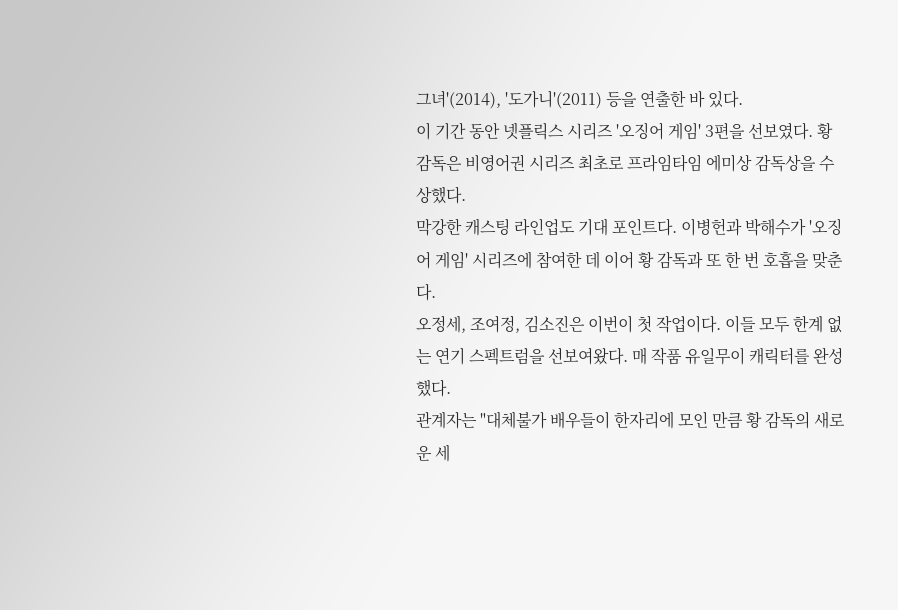그녀'(2014), '도가니'(2011) 등을 연출한 바 있다.
이 기간 동안 넷플릭스 시리즈 '오징어 게임' 3편을 선보였다. 황 감독은 비영어권 시리즈 최초로 프라임타임 에미상 감독상을 수상했다.
막강한 캐스팅 라인업도 기대 포인트다. 이병헌과 박해수가 '오징어 게임' 시리즈에 참여한 데 이어 황 감독과 또 한 번 호흡을 맞춘다.
오정세, 조여정, 김소진은 이번이 첫 작업이다. 이들 모두 한계 없는 연기 스펙트럼을 선보여왔다. 매 작품 유일무이 캐릭터를 완성했다.
관계자는 "대체불가 배우들이 한자리에 모인 만큼 황 감독의 새로운 세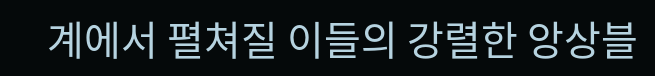계에서 펼쳐질 이들의 강렬한 앙상블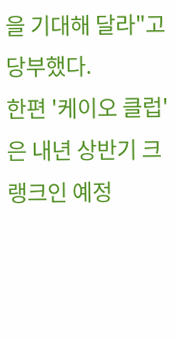을 기대해 달라"고 당부했다.
한편 '케이오 클럽'은 내년 상반기 크랭크인 예정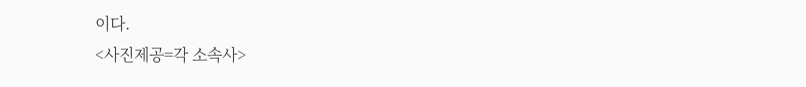이다.
<사진제공=각 소속사>